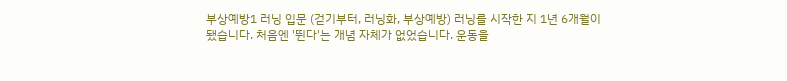부상예방1 러닝 입문 (걷기부터, 러닝화, 부상예방) 러닝를 시작한 지 1년 6개월이 됐습니다. 처음엔 '뛴다'는 개념 자체가 없었습니다. 운동을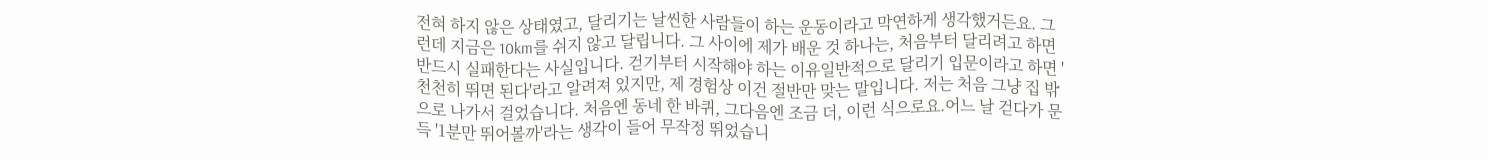전혀 하지 않은 상태였고, 달리기는 날씬한 사람들이 하는 운동이라고 막연하게 생각했거든요. 그런데 지금은 10km를 쉬지 않고 달립니다. 그 사이에 제가 배운 것 하나는, 처음부터 달리려고 하면 반드시 실패한다는 사실입니다. 걷기부터 시작해야 하는 이유일반적으로 달리기 입문이라고 하면 '천천히 뛰면 된다'라고 알려져 있지만, 제 경험상 이건 절반만 맞는 말입니다. 저는 처음 그냥 집 밖으로 나가서 걸었습니다. 처음엔 동네 한 바퀴, 그다음엔 조금 더, 이런 식으로요.어느 날 걷다가 문득 '1분만 뛰어볼까'라는 생각이 들어 무작정 뛰었습니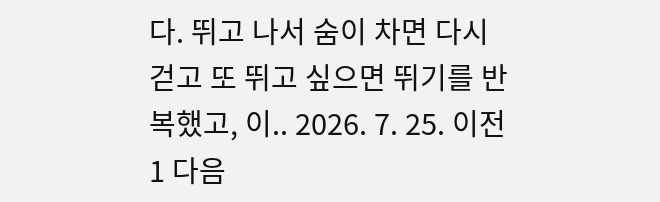다. 뛰고 나서 숨이 차면 다시 걷고 또 뛰고 싶으면 뛰기를 반복했고, 이.. 2026. 7. 25. 이전 1 다음